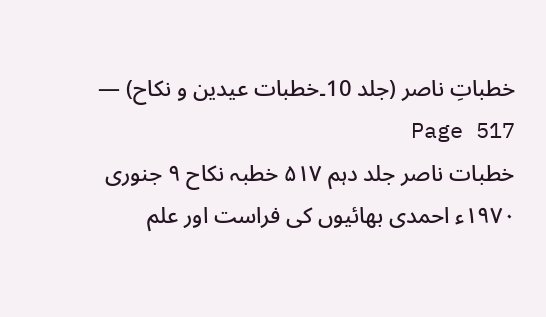خطباتِ ناصر (جلد 10۔خطبات عیدین و نکاح) — Page 517
خطبات ناصر جلد دہم ۵۱۷ خطبہ نکاح ۹ جنوری ۱۹۷۰ء احمدی بھائیوں کی فراست اور علم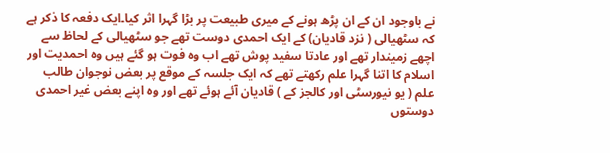نے باوجود ان کے ان پڑھ ہونے کے میری طبیعت پر بڑا گہرا اثر کیا۔ایک دفعہ کا ذکر ہے کہ سٹھیالی ( نزد قادیان) کے ایک احمدی دوست تھے جو سٹھیالی کے لحاظ سے اچھے زمیندار تھے اور عادتا سفید پوش تھے اب وہ فوت ہو گئے ہیں وہ احمدیت اور اسلام کا اتنا گہرا علم رکھتے تھے کہ ایک جلسہ کے موقع پر بعض نوجوان طالب علم ( یو نیورسٹی اور کالجز کے ) قادیان آئے ہوئے تھے اور وہ اپنے بعض غیر احمدی دوستوں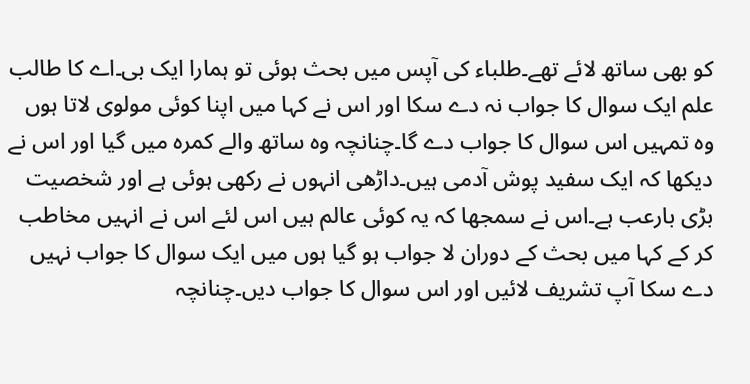کو بھی ساتھ لائے تھے۔طلباء کی آپس میں بحث ہوئی تو ہمارا ایک بی۔اے کا طالب علم ایک سوال کا جواب نہ دے سکا اور اس نے کہا میں اپنا کوئی مولوی لاتا ہوں وہ تمہیں اس سوال کا جواب دے گا۔چنانچہ وہ ساتھ والے کمرہ میں گیا اور اس نے دیکھا کہ ایک سفید پوش آدمی ہیں۔داڑھی انہوں نے رکھی ہوئی ہے اور شخصیت بڑی بارعب ہے۔اس نے سمجھا کہ یہ کوئی عالم ہیں اس لئے اس نے انہیں مخاطب کر کے کہا میں بحث کے دوران لا جواب ہو گیا ہوں میں ایک سوال کا جواب نہیں دے سکا آپ تشریف لائیں اور اس سوال کا جواب دیں۔چنانچہ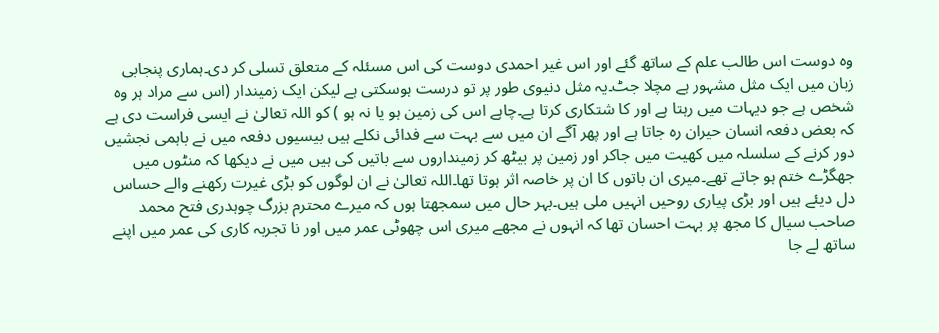وہ دوست اس طالب علم کے ساتھ گئے اور اس غیر احمدی دوست کی اس مسئلہ کے متعلق تسلی کر دی۔ہماری پنجابی زبان میں ایک مثل مشہور ہے مچلا جٹ۔یہ مثل دنیوی طور پر تو درست ہوسکتی ہے لیکن ایک زمیندار (اس سے مراد ہر وہ شخص ہے جو دیہات میں رہتا ہے اور کا شتکاری کرتا ہے۔چاہے اس کی زمین ہو یا نہ ہو ) کو اللہ تعالیٰ نے ایسی فراست دی ہے کہ بعض دفعہ انسان حیران رہ جاتا ہے اور پھر آگے ان میں سے بہت سے فدائی نکلے ہیں بیسیوں دفعہ میں نے باہمی نجشیں دور کرنے کے سلسلہ میں کھیت میں جاکر اور زمین پر بیٹھ کر زمینداروں سے باتیں کی ہیں میں نے دیکھا کہ منٹوں میں جھگڑے ختم ہو جاتے تھے۔میری ان باتوں کا ان پر خاصہ اثر ہوتا تھا۔اللہ تعالیٰ نے ان لوگوں کو بڑی غیرت رکھنے والے حساس دل دیئے ہیں اور بڑی پیاری روحیں انہیں ملی ہیں۔بہر حال میں سمجھتا ہوں کہ میرے محترم بزرگ چوہدری فتح محمد صاحب سیال کا مجھ پر بہت احسان تھا کہ انہوں نے مجھے میری اس چھوٹی عمر میں اور نا تجربہ کاری کی عمر میں اپنے ساتھ لے جا